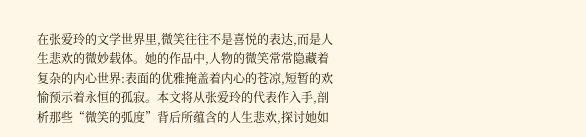在张爱玲的文学世界里,微笑往往不是喜悦的表达,而是人生悲欢的微妙载体。她的作品中,人物的微笑常常隐藏着复杂的内心世界:表面的优雅掩盖着内心的苍凉,短暂的欢愉预示着永恒的孤寂。本文将从张爱玲的代表作入手,剖析那些“微笑的弧度”背后所蕴含的人生悲欢,探讨她如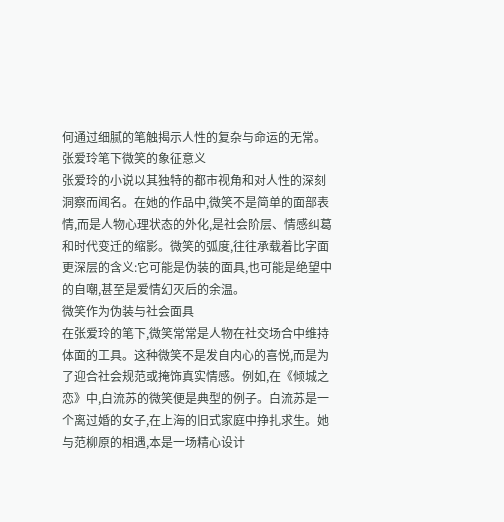何通过细腻的笔触揭示人性的复杂与命运的无常。
张爱玲笔下微笑的象征意义
张爱玲的小说以其独特的都市视角和对人性的深刻洞察而闻名。在她的作品中,微笑不是简单的面部表情,而是人物心理状态的外化,是社会阶层、情感纠葛和时代变迁的缩影。微笑的弧度,往往承载着比字面更深层的含义:它可能是伪装的面具,也可能是绝望中的自嘲,甚至是爱情幻灭后的余温。
微笑作为伪装与社会面具
在张爱玲的笔下,微笑常常是人物在社交场合中维持体面的工具。这种微笑不是发自内心的喜悦,而是为了迎合社会规范或掩饰真实情感。例如,在《倾城之恋》中,白流苏的微笑便是典型的例子。白流苏是一个离过婚的女子,在上海的旧式家庭中挣扎求生。她与范柳原的相遇,本是一场精心设计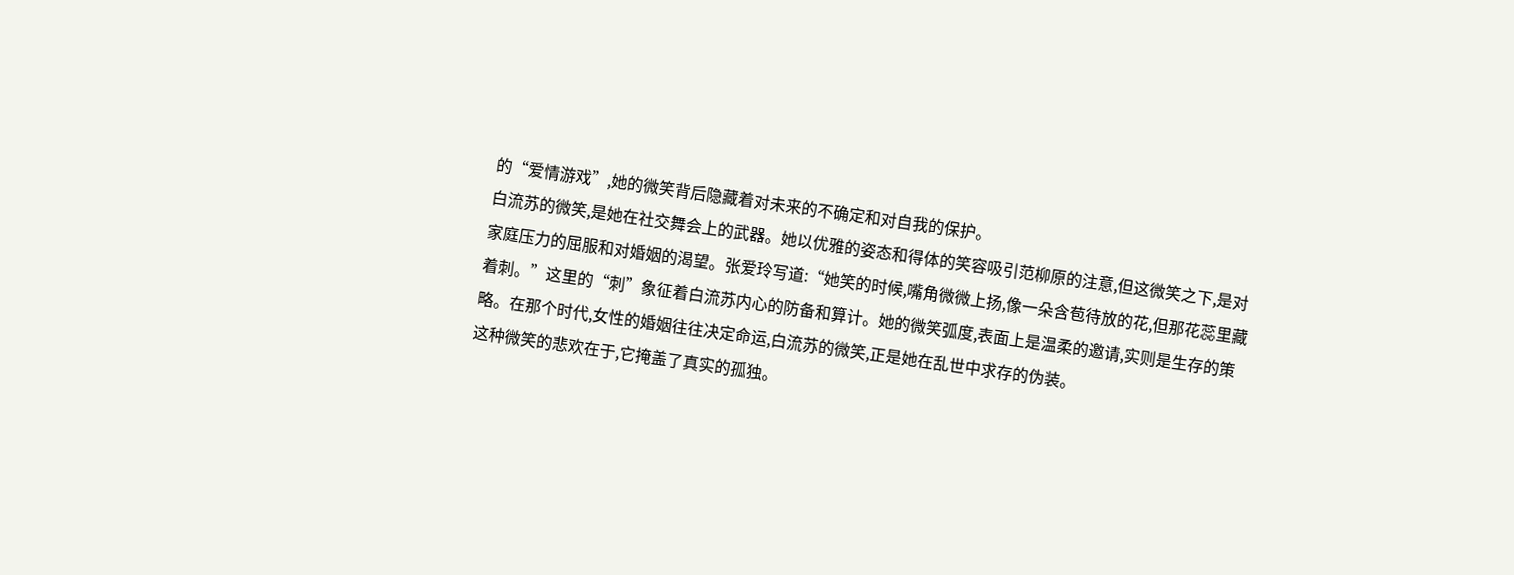的“爱情游戏”,她的微笑背后隐藏着对未来的不确定和对自我的保护。
白流苏的微笑,是她在社交舞会上的武器。她以优雅的姿态和得体的笑容吸引范柳原的注意,但这微笑之下,是对家庭压力的屈服和对婚姻的渴望。张爱玲写道:“她笑的时候,嘴角微微上扬,像一朵含苞待放的花,但那花蕊里藏着刺。”这里的“刺”象征着白流苏内心的防备和算计。她的微笑弧度,表面上是温柔的邀请,实则是生存的策略。在那个时代,女性的婚姻往往决定命运,白流苏的微笑,正是她在乱世中求存的伪装。
这种微笑的悲欢在于,它掩盖了真实的孤独。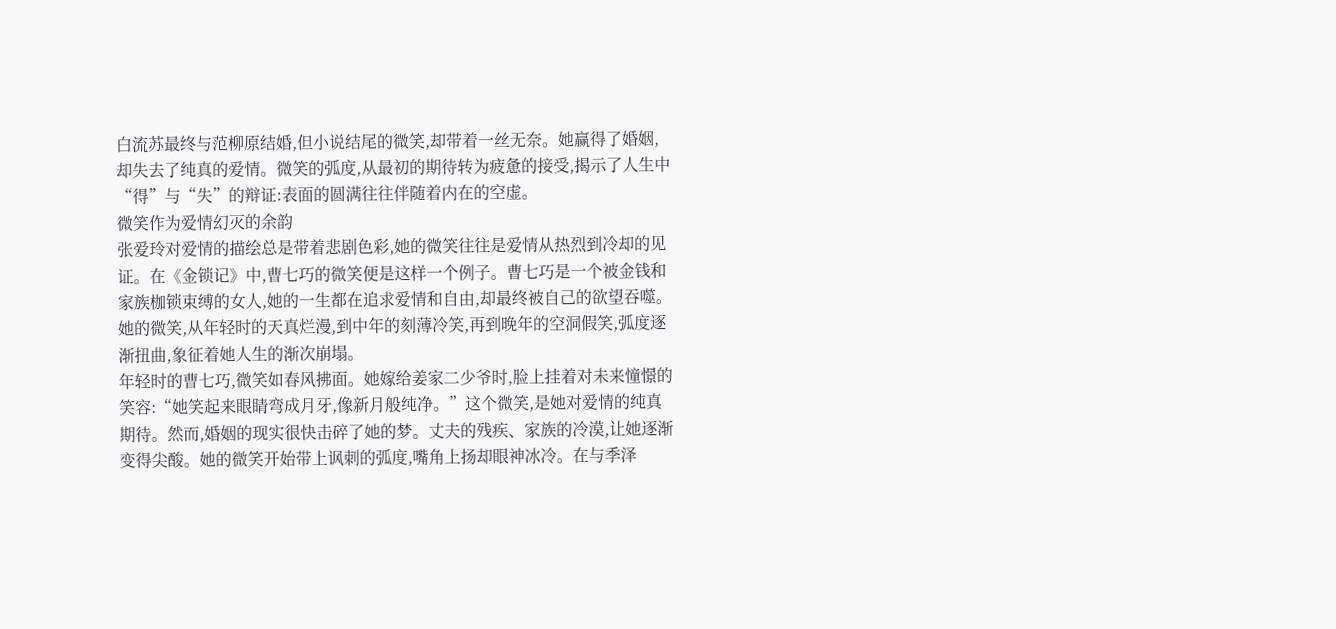白流苏最终与范柳原结婚,但小说结尾的微笑,却带着一丝无奈。她赢得了婚姻,却失去了纯真的爱情。微笑的弧度,从最初的期待转为疲惫的接受,揭示了人生中“得”与“失”的辩证:表面的圆满往往伴随着内在的空虚。
微笑作为爱情幻灭的余韵
张爱玲对爱情的描绘总是带着悲剧色彩,她的微笑往往是爱情从热烈到冷却的见证。在《金锁记》中,曹七巧的微笑便是这样一个例子。曹七巧是一个被金钱和家族枷锁束缚的女人,她的一生都在追求爱情和自由,却最终被自己的欲望吞噬。她的微笑,从年轻时的天真烂漫,到中年的刻薄冷笑,再到晚年的空洞假笑,弧度逐渐扭曲,象征着她人生的渐次崩塌。
年轻时的曹七巧,微笑如春风拂面。她嫁给姜家二少爷时,脸上挂着对未来憧憬的笑容:“她笑起来眼睛弯成月牙,像新月般纯净。”这个微笑,是她对爱情的纯真期待。然而,婚姻的现实很快击碎了她的梦。丈夫的残疾、家族的冷漠,让她逐渐变得尖酸。她的微笑开始带上讽刺的弧度,嘴角上扬却眼神冰冷。在与季泽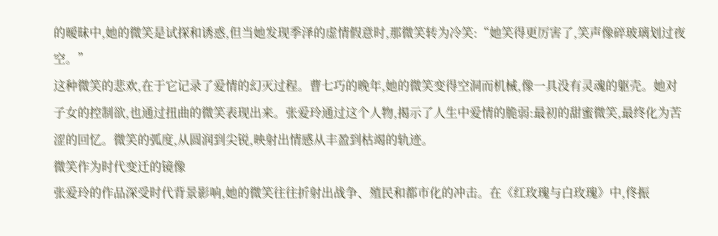的暧昧中,她的微笑是试探和诱惑,但当她发现季泽的虚情假意时,那微笑转为冷笑:“她笑得更厉害了,笑声像碎玻璃划过夜空。”
这种微笑的悲欢,在于它记录了爱情的幻灭过程。曹七巧的晚年,她的微笑变得空洞而机械,像一具没有灵魂的躯壳。她对子女的控制欲,也通过扭曲的微笑表现出来。张爱玲通过这个人物,揭示了人生中爱情的脆弱:最初的甜蜜微笑,最终化为苦涩的回忆。微笑的弧度,从圆润到尖锐,映射出情感从丰盈到枯竭的轨迹。
微笑作为时代变迁的镜像
张爱玲的作品深受时代背景影响,她的微笑往往折射出战争、殖民和都市化的冲击。在《红玫瑰与白玫瑰》中,佟振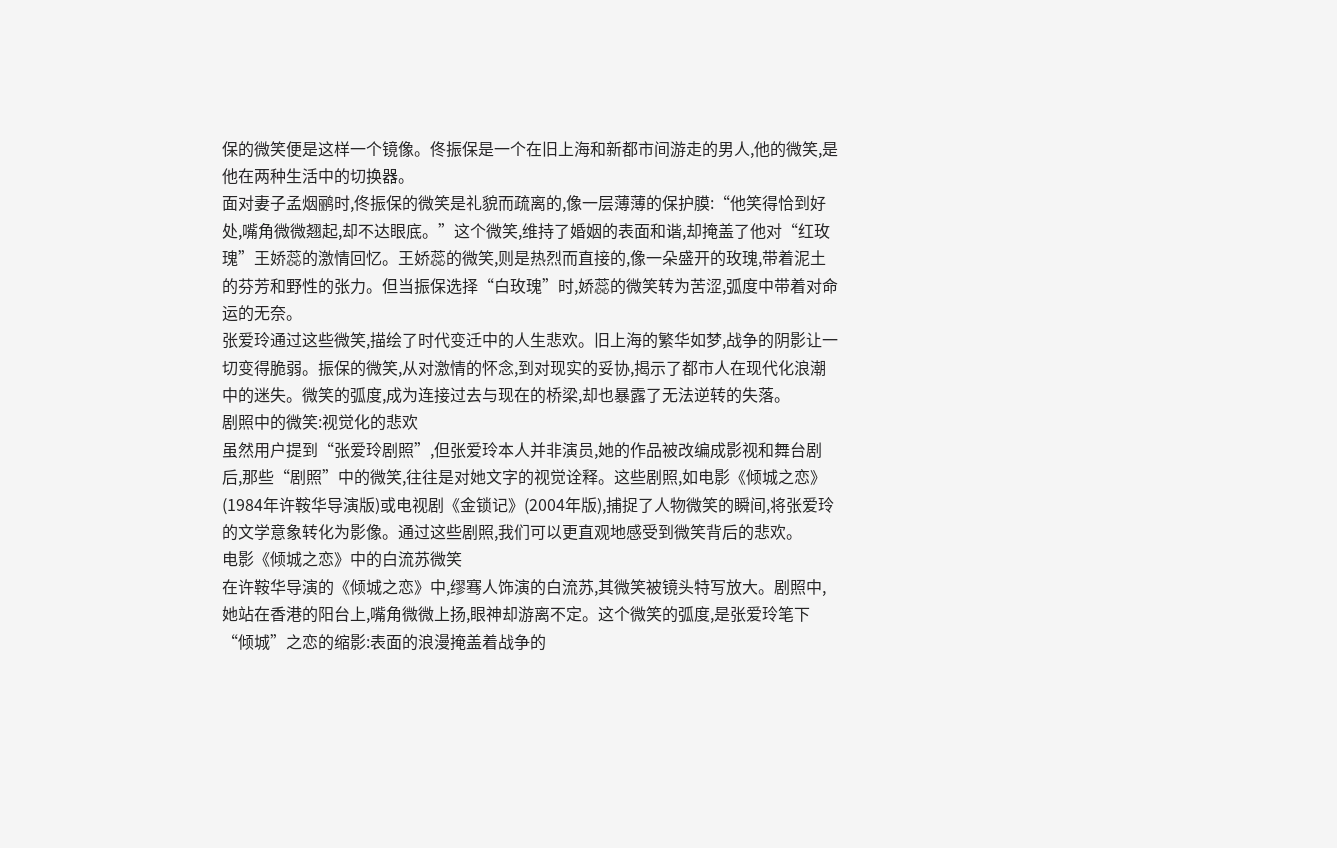保的微笑便是这样一个镜像。佟振保是一个在旧上海和新都市间游走的男人,他的微笑,是他在两种生活中的切换器。
面对妻子孟烟鹂时,佟振保的微笑是礼貌而疏离的,像一层薄薄的保护膜:“他笑得恰到好处,嘴角微微翘起,却不达眼底。”这个微笑,维持了婚姻的表面和谐,却掩盖了他对“红玫瑰”王娇蕊的激情回忆。王娇蕊的微笑,则是热烈而直接的,像一朵盛开的玫瑰,带着泥土的芬芳和野性的张力。但当振保选择“白玫瑰”时,娇蕊的微笑转为苦涩,弧度中带着对命运的无奈。
张爱玲通过这些微笑,描绘了时代变迁中的人生悲欢。旧上海的繁华如梦,战争的阴影让一切变得脆弱。振保的微笑,从对激情的怀念,到对现实的妥协,揭示了都市人在现代化浪潮中的迷失。微笑的弧度,成为连接过去与现在的桥梁,却也暴露了无法逆转的失落。
剧照中的微笑:视觉化的悲欢
虽然用户提到“张爱玲剧照”,但张爱玲本人并非演员,她的作品被改编成影视和舞台剧后,那些“剧照”中的微笑,往往是对她文字的视觉诠释。这些剧照,如电影《倾城之恋》(1984年许鞍华导演版)或电视剧《金锁记》(2004年版),捕捉了人物微笑的瞬间,将张爱玲的文学意象转化为影像。通过这些剧照,我们可以更直观地感受到微笑背后的悲欢。
电影《倾城之恋》中的白流苏微笑
在许鞍华导演的《倾城之恋》中,缪骞人饰演的白流苏,其微笑被镜头特写放大。剧照中,她站在香港的阳台上,嘴角微微上扬,眼神却游离不定。这个微笑的弧度,是张爱玲笔下“倾城”之恋的缩影:表面的浪漫掩盖着战争的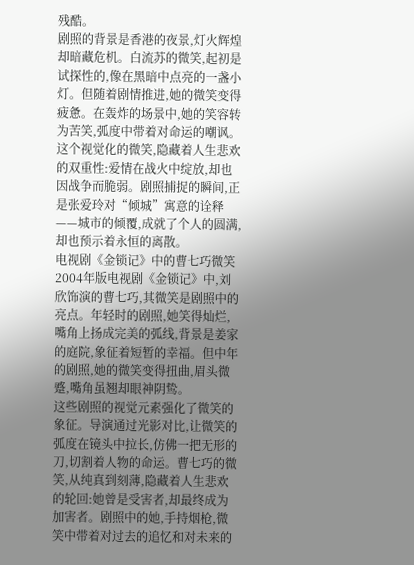残酷。
剧照的背景是香港的夜景,灯火辉煌却暗藏危机。白流苏的微笑,起初是试探性的,像在黑暗中点亮的一盏小灯。但随着剧情推进,她的微笑变得疲惫。在轰炸的场景中,她的笑容转为苦笑,弧度中带着对命运的嘲讽。这个视觉化的微笑,隐藏着人生悲欢的双重性:爱情在战火中绽放,却也因战争而脆弱。剧照捕捉的瞬间,正是张爱玲对“倾城”寓意的诠释——城市的倾覆,成就了个人的圆满,却也预示着永恒的离散。
电视剧《金锁记》中的曹七巧微笑
2004年版电视剧《金锁记》中,刘欣饰演的曹七巧,其微笑是剧照中的亮点。年轻时的剧照,她笑得灿烂,嘴角上扬成完美的弧线,背景是姜家的庭院,象征着短暂的幸福。但中年的剧照,她的微笑变得扭曲,眉头微蹙,嘴角虽翘却眼神阴鸷。
这些剧照的视觉元素强化了微笑的象征。导演通过光影对比,让微笑的弧度在镜头中拉长,仿佛一把无形的刀,切割着人物的命运。曹七巧的微笑,从纯真到刻薄,隐藏着人生悲欢的轮回:她曾是受害者,却最终成为加害者。剧照中的她,手持烟枪,微笑中带着对过去的追忆和对未来的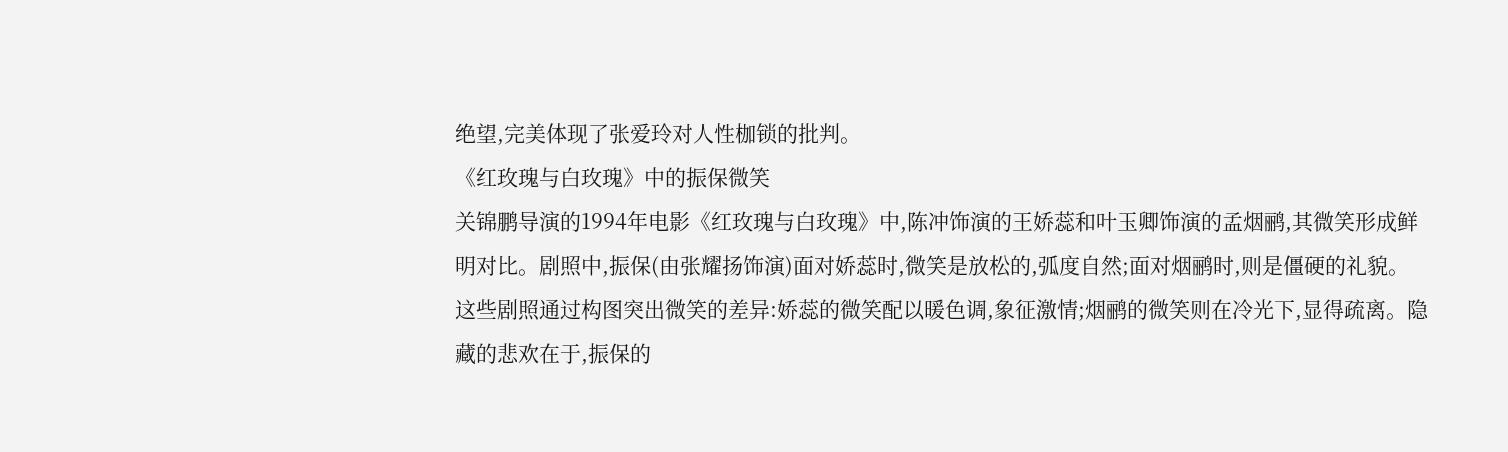绝望,完美体现了张爱玲对人性枷锁的批判。
《红玫瑰与白玫瑰》中的振保微笑
关锦鹏导演的1994年电影《红玫瑰与白玫瑰》中,陈冲饰演的王娇蕊和叶玉卿饰演的孟烟鹂,其微笑形成鲜明对比。剧照中,振保(由张耀扬饰演)面对娇蕊时,微笑是放松的,弧度自然;面对烟鹂时,则是僵硬的礼貌。
这些剧照通过构图突出微笑的差异:娇蕊的微笑配以暖色调,象征激情;烟鹂的微笑则在冷光下,显得疏离。隐藏的悲欢在于,振保的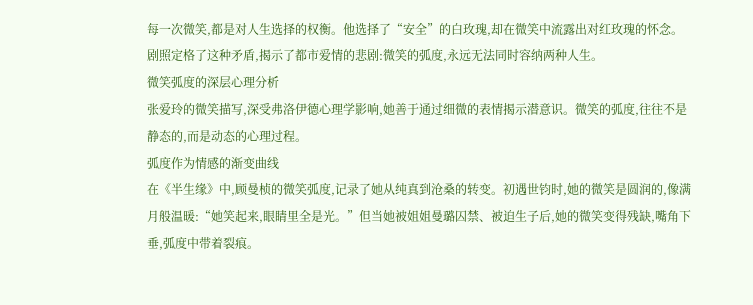每一次微笑,都是对人生选择的权衡。他选择了“安全”的白玫瑰,却在微笑中流露出对红玫瑰的怀念。剧照定格了这种矛盾,揭示了都市爱情的悲剧:微笑的弧度,永远无法同时容纳两种人生。
微笑弧度的深层心理分析
张爱玲的微笑描写,深受弗洛伊德心理学影响,她善于通过细微的表情揭示潜意识。微笑的弧度,往往不是静态的,而是动态的心理过程。
弧度作为情感的渐变曲线
在《半生缘》中,顾曼桢的微笑弧度,记录了她从纯真到沧桑的转变。初遇世钧时,她的微笑是圆润的,像满月般温暖:“她笑起来,眼睛里全是光。”但当她被姐姐曼璐囚禁、被迫生子后,她的微笑变得残缺,嘴角下垂,弧度中带着裂痕。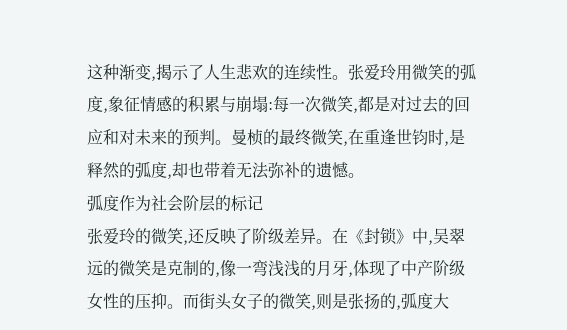这种渐变,揭示了人生悲欢的连续性。张爱玲用微笑的弧度,象征情感的积累与崩塌:每一次微笑,都是对过去的回应和对未来的预判。曼桢的最终微笑,在重逢世钧时,是释然的弧度,却也带着无法弥补的遗憾。
弧度作为社会阶层的标记
张爱玲的微笑,还反映了阶级差异。在《封锁》中,吴翠远的微笑是克制的,像一弯浅浅的月牙,体现了中产阶级女性的压抑。而街头女子的微笑,则是张扬的,弧度大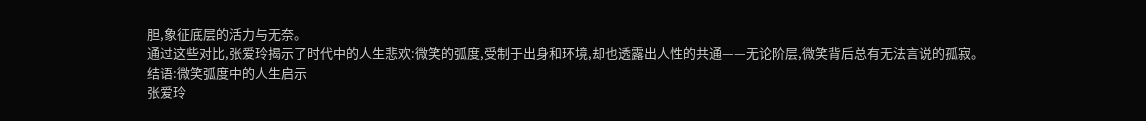胆,象征底层的活力与无奈。
通过这些对比,张爱玲揭示了时代中的人生悲欢:微笑的弧度,受制于出身和环境,却也透露出人性的共通——无论阶层,微笑背后总有无法言说的孤寂。
结语:微笑弧度中的人生启示
张爱玲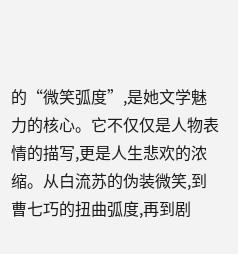的“微笑弧度”,是她文学魅力的核心。它不仅仅是人物表情的描写,更是人生悲欢的浓缩。从白流苏的伪装微笑,到曹七巧的扭曲弧度,再到剧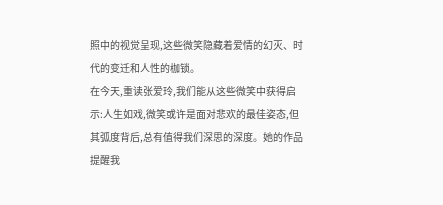照中的视觉呈现,这些微笑隐藏着爱情的幻灭、时代的变迁和人性的枷锁。
在今天,重读张爱玲,我们能从这些微笑中获得启示:人生如戏,微笑或许是面对悲欢的最佳姿态,但其弧度背后,总有值得我们深思的深度。她的作品提醒我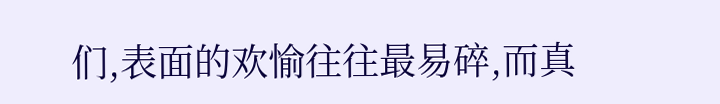们,表面的欢愉往往最易碎,而真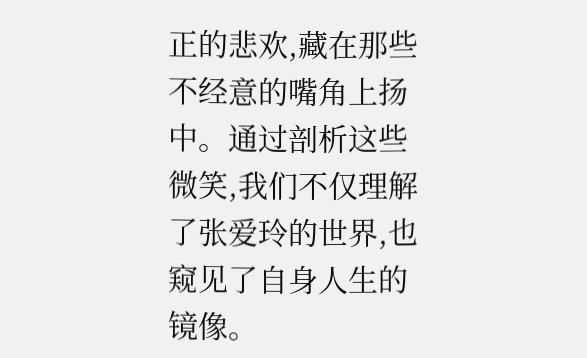正的悲欢,藏在那些不经意的嘴角上扬中。通过剖析这些微笑,我们不仅理解了张爱玲的世界,也窥见了自身人生的镜像。